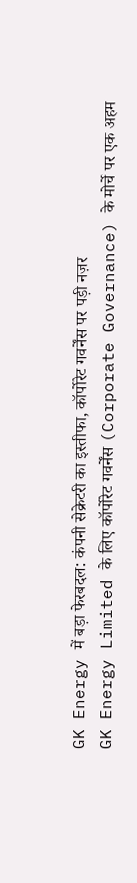GK Energy में बड़ा फेरबदल: कंपनी सेक्रेटरी का इस्तीफा, कॉर्पोरेट गवर्नेंस पर पड़ी नज़र
GK Energy Limited के लिए कॉर्पोरेट गवर्नेंस (Corporate Governance) के मोर्चे पर एक अहम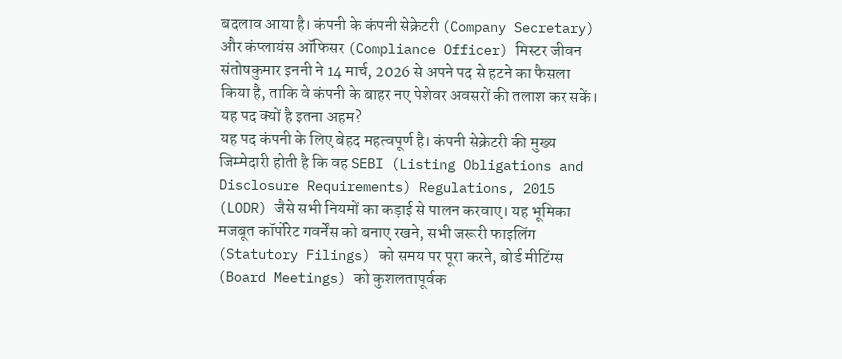बदलाव आया है। कंपनी के कंपनी सेक्रेटरी (Company Secretary) और कंप्लायंस ऑफिसर (Compliance Officer) मिस्टर जीवन संतोषकुमार इननी ने 14 मार्च, 2026 से अपने पद से हटने का फैसला किया है, ताकि वे कंपनी के बाहर नए पेशेवर अवसरों की तलाश कर सकें।
यह पद क्यों है इतना अहम?
यह पद कंपनी के लिए बेहद महत्वपूर्ण है। कंपनी सेक्रेटरी की मुख्य जिम्मेदारी होती है कि वह SEBI (Listing Obligations and Disclosure Requirements) Regulations, 2015 (LODR) जैसे सभी नियमों का कड़ाई से पालन करवाए। यह भूमिका मजबूत कॉर्पोरेट गवर्नेंस को बनाए रखने, सभी जरूरी फाइलिंग (Statutory Filings) को समय पर पूरा करने, बोर्ड मीटिंग्स (Board Meetings) को कुशलतापूर्वक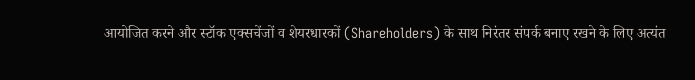आयोजित करने और स्टॉक एक्सचेंजों व शेयरधारकों (Shareholders) के साथ निरंतर संपर्क बनाए रखने के लिए अत्यंत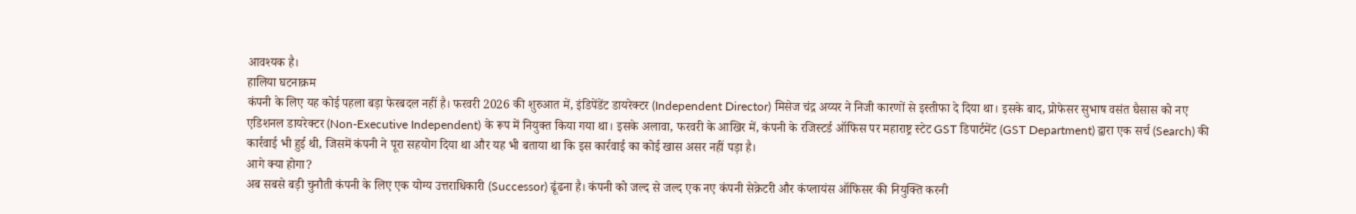आवश्यक है।
हालिया घटनाक्रम
कंपनी के लिए यह कोई पहला बड़ा फेरबदल नहीं है। फरवरी 2026 की शुरुआत में, इंडिपेंडेंट डायरेक्टर (Independent Director) मिसेज चंद्र अय्यर ने निजी कारणों से इस्तीफा दे दिया था। इसके बाद, प्रोफेसर सुभाष वसंत घैसास को नए एडिशनल डायरेक्टर (Non-Executive Independent) के रूप में नियुक्त किया गया था। इसके अलावा, फरवरी के आखिर में, कंपनी के रजिस्टर्ड ऑफिस पर महाराष्ट्र स्टेट GST डिपार्टमेंट (GST Department) द्वारा एक सर्च (Search) की कार्रवाई भी हुई थी, जिसमें कंपनी ने पूरा सहयोग दिया था और यह भी बताया था कि इस कार्रवाई का कोई खास असर नहीं पड़ा है।
आगे क्या होगा?
अब सबसे बड़ी चुनौती कंपनी के लिए एक योग्य उत्तराधिकारी (Successor) ढूंढना है। कंपनी को जल्द से जल्द एक नए कंपनी सेक्रेटरी और कंप्लायंस ऑफिसर की नियुक्ति करनी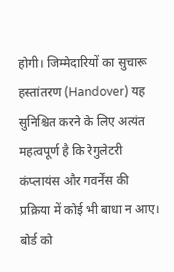होगी। जिम्मेदारियों का सुचारू हस्तांतरण (Handover) यह सुनिश्चित करने के लिए अत्यंत महत्वपूर्ण है कि रेगुलेटरी कंप्लायंस और गवर्नेंस की प्रक्रिया में कोई भी बाधा न आए। बोर्ड को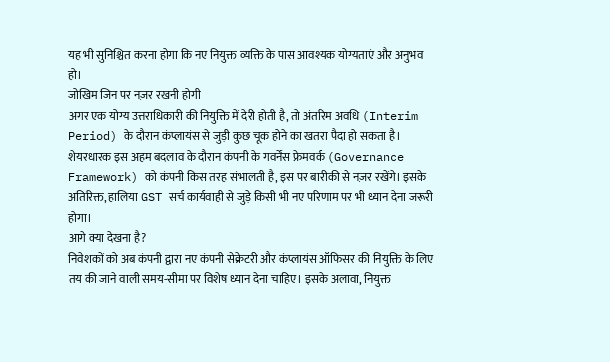यह भी सुनिश्चित करना होगा कि नए नियुक्त व्यक्ति के पास आवश्यक योग्यताएं और अनुभव हो।
जोखिम जिन पर नज़र रखनी होगी
अगर एक योग्य उत्तराधिकारी की नियुक्ति में देरी होती है, तो अंतरिम अवधि (Interim Period) के दौरान कंप्लायंस से जुड़ी कुछ चूक होने का खतरा पैदा हो सकता है। शेयरधारक इस अहम बदलाव के दौरान कंपनी के गवर्नेंस फ्रेमवर्क (Governance Framework) को कंपनी किस तरह संभालती है, इस पर बारीकी से नज़र रखेंगे। इसके अतिरिक्त, हालिया GST सर्च कार्यवाही से जुड़े किसी भी नए परिणाम पर भी ध्यान देना जरूरी होगा।
आगे क्या देखना है?
निवेशकों को अब कंपनी द्वारा नए कंपनी सेक्रेटरी और कंप्लायंस ऑफिसर की नियुक्ति के लिए तय की जाने वाली समय-सीमा पर विशेष ध्यान देना चाहिए। इसके अलावा, नियुक्त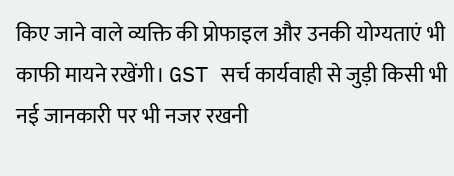किए जाने वाले व्यक्ति की प्रोफाइल और उनकी योग्यताएं भी काफी मायने रखेंगी। GST सर्च कार्यवाही से जुड़ी किसी भी नई जानकारी पर भी नजर रखनी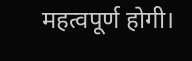महत्वपूर्ण होगी।